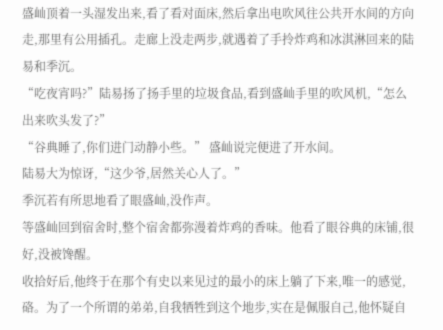盛屾顶着一头湿发出来,看了看对面床,然后拿出电吹风往公共开水间的方向走,那里有公用插孔。走廊上没走两步,就遇着了手拎炸鸡和冰淇淋回来的陆易和季沉。
“吃夜宵吗?”陆易扬了扬手里的垃圾食品,看到盛屾手里的吹风机,“怎么出来吹头发了?”
“谷典睡了,你们进门动静小些。” 盛屾说完便进了开水间。
陆易大为惊讶,“这少爷,居然关心人了。”
季沉若有所思地看了眼盛屾,没作声。
等盛屾回到宿舍时,整个宿舍都弥漫着炸鸡的香味。他看了眼谷典的床铺,很好,没被馋醒。
收拾好后,他终于在那个有史以来见过的最小的床上躺了下来,唯一的感觉,硌。为了一个所谓的弟弟,自我牺牲到这个地步,实在是佩服自己,他怀疑自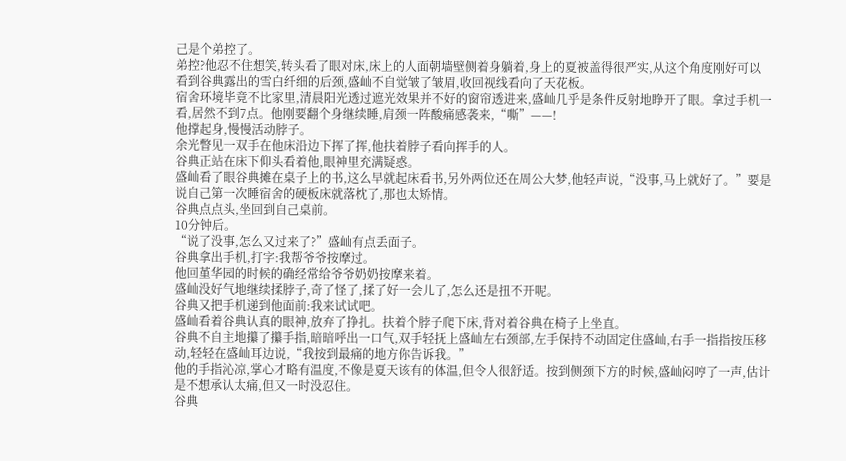己是个弟控了。
弟控?他忍不住想笑,转头看了眼对床,床上的人面朝墙壁侧着身躺着,身上的夏被盖得很严实,从这个角度刚好可以看到谷典露出的雪白纤细的后颈,盛屾不自觉皱了皱眉,收回视线看向了天花板。
宿舍环境毕竟不比家里,清晨阳光透过遮光效果并不好的窗帘透进来,盛屾几乎是条件反射地睁开了眼。拿过手机一看,居然不到7点。他刚要翻个身继续睡,肩颈一阵酸痛感袭来,“嘶”——!
他撑起身,慢慢活动脖子。
余光瞥见一双手在他床沿边下挥了挥,他扶着脖子看向挥手的人。
谷典正站在床下仰头看着他,眼神里充满疑惑。
盛屾看了眼谷典摊在桌子上的书,这么早就起床看书,另外两位还在周公大梦,他轻声说,“没事,马上就好了。”要是说自己第一次睡宿舍的硬板床就落枕了,那也太矫情。
谷典点点头,坐回到自己桌前。
10分钟后。
“说了没事,怎么又过来了?”盛屾有点丢面子。
谷典拿出手机,打字:我帮爷爷按摩过。
他回堇华园的时候的确经常给爷爷奶奶按摩来着。
盛屾没好气地继续揉脖子,奇了怪了,揉了好一会儿了,怎么还是扭不开呢。
谷典又把手机递到他面前:我来试试吧。
盛屾看着谷典认真的眼神,放弃了挣扎。扶着个脖子爬下床,背对着谷典在椅子上坐直。
谷典不自主地攥了攥手指,暗暗呼出一口气,双手轻抚上盛屾左右颈部,左手保持不动固定住盛屾,右手一指指按压移动,轻轻在盛屾耳边说,“我按到最痛的地方你告诉我。”
他的手指沁凉,掌心才略有温度,不像是夏天该有的体温,但令人很舒适。按到侧颈下方的时候,盛屾闷哼了一声,估计是不想承认太痛,但又一时没忍住。
谷典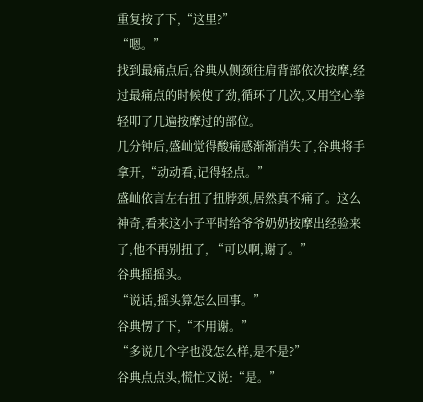重复按了下,“这里?”
“嗯。”
找到最痛点后,谷典从侧颈往肩背部依次按摩,经过最痛点的时候使了劲,循环了几次,又用空心拳轻叩了几遍按摩过的部位。
几分钟后,盛屾觉得酸痛感渐渐消失了,谷典将手拿开,“动动看,记得轻点。”
盛屾依言左右扭了扭脖颈,居然真不痛了。这么神奇,看来这小子平时给爷爷奶奶按摩出经验来了,他不再别扭了, “可以啊,谢了。”
谷典摇摇头。
“说话,摇头算怎么回事。”
谷典愣了下,“不用谢。”
“多说几个字也没怎么样,是不是?”
谷典点点头,慌忙又说:“是。”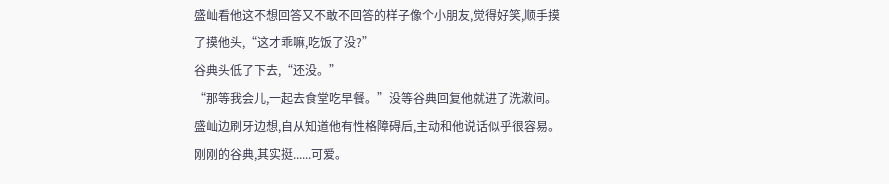盛屾看他这不想回答又不敢不回答的样子像个小朋友,觉得好笑,顺手摸了摸他头,“这才乖嘛,吃饭了没?”
谷典头低了下去,“还没。”
“那等我会儿,一起去食堂吃早餐。”没等谷典回复他就进了洗漱间。
盛屾边刷牙边想,自从知道他有性格障碍后,主动和他说话似乎很容易。刚刚的谷典,其实挺......可爱。